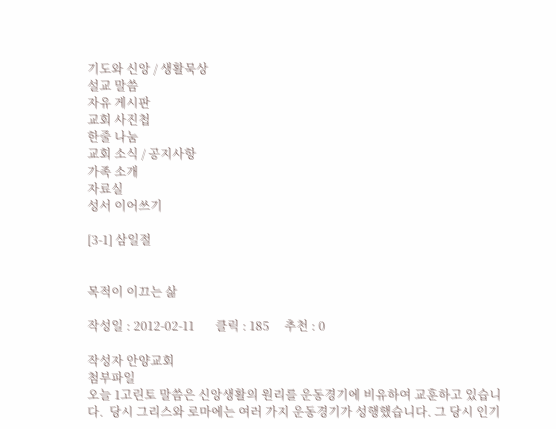기도와 신앙 / 생활묵상
설교 말씀
자유 게시판
교회 사진첩
한줄 나눔
교회 소식 / 공지사항
가족 소개
자료실
성서 이어쓰기

[3-1] 삼일절


목적이 이끄는 삶

작성일 : 2012-02-11       클릭 : 185     추천 : 0

작성자 안양교회
첨부파일
오늘 1고린토 말씀은 신앙생활의 원리를 운동경기에 비유하여 교훈하고 있습니다.  당시 그리스와 로마에는 여러 가지 운동경기가 성행했습니다. 그 당시 인기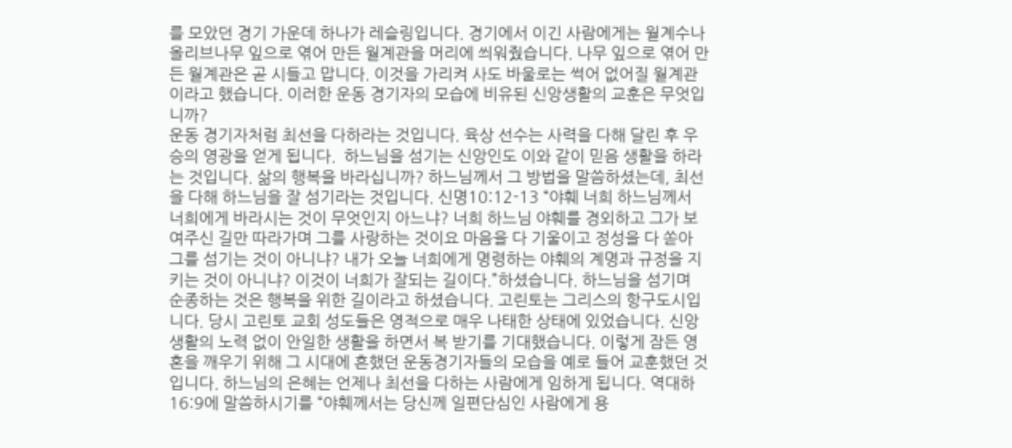를 모았던 경기 가운데 하나가 레슬링입니다. 경기에서 이긴 사람에게는 월계수나 올리브나무 잎으로 엮어 만든 월계관을 머리에 씌워줬습니다. 나무 잎으로 엮어 만든 월계관은 곧 시들고 맙니다. 이것을 가리켜 사도 바울로는 썩어 없어질 월계관이라고 했습니다. 이러한 운동 경기자의 모습에 비유된 신앙생활의 교훈은 무엇입니까?
운동 경기자처럼 최선을 다하라는 것입니다. 육상 선수는 사력을 다해 달린 후 우승의 영광을 얻게 됩니다.  하느님을 섬기는 신앙인도 이와 같이 믿음 생활을 하라는 것입니다. 삶의 행복을 바라십니까? 하느님께서 그 방법을 말씀하셨는데, 최선을 다해 하느님을 잘 섬기라는 것입니다. 신명10:12-13 “야훼 너희 하느님께서 너희에게 바라시는 것이 무엇인지 아느냐? 너희 하느님 야훼를 경외하고 그가 보여주신 길만 따라가며 그를 사랑하는 것이요 마음을 다 기울이고 정성을 다 쏟아 그를 섬기는 것이 아니냐? 내가 오늘 너희에게 명령하는 야훼의 계명과 규정을 지키는 것이 아니냐? 이것이 너희가 잘되는 길이다.”하셨습니다. 하느님을 섬기며 순종하는 것은 행복을 위한 길이라고 하셨습니다. 고린토는 그리스의 항구도시입니다. 당시 고린토 교회 성도들은 영적으로 매우 나태한 상태에 있었습니다. 신앙생활의 노력 없이 안일한 생활을 하면서 복 받기를 기대했습니다. 이렇게 잠든 영혼을 깨우기 위해 그 시대에 흔했던 운동경기자들의 모습을 예로 들어 교훈했던 것입니다. 하느님의 은혜는 언제나 최선을 다하는 사람에게 임하게 됩니다. 역대하 16:9에 말씀하시기를 “야훼께서는 당신께 일편단심인 사람에게 용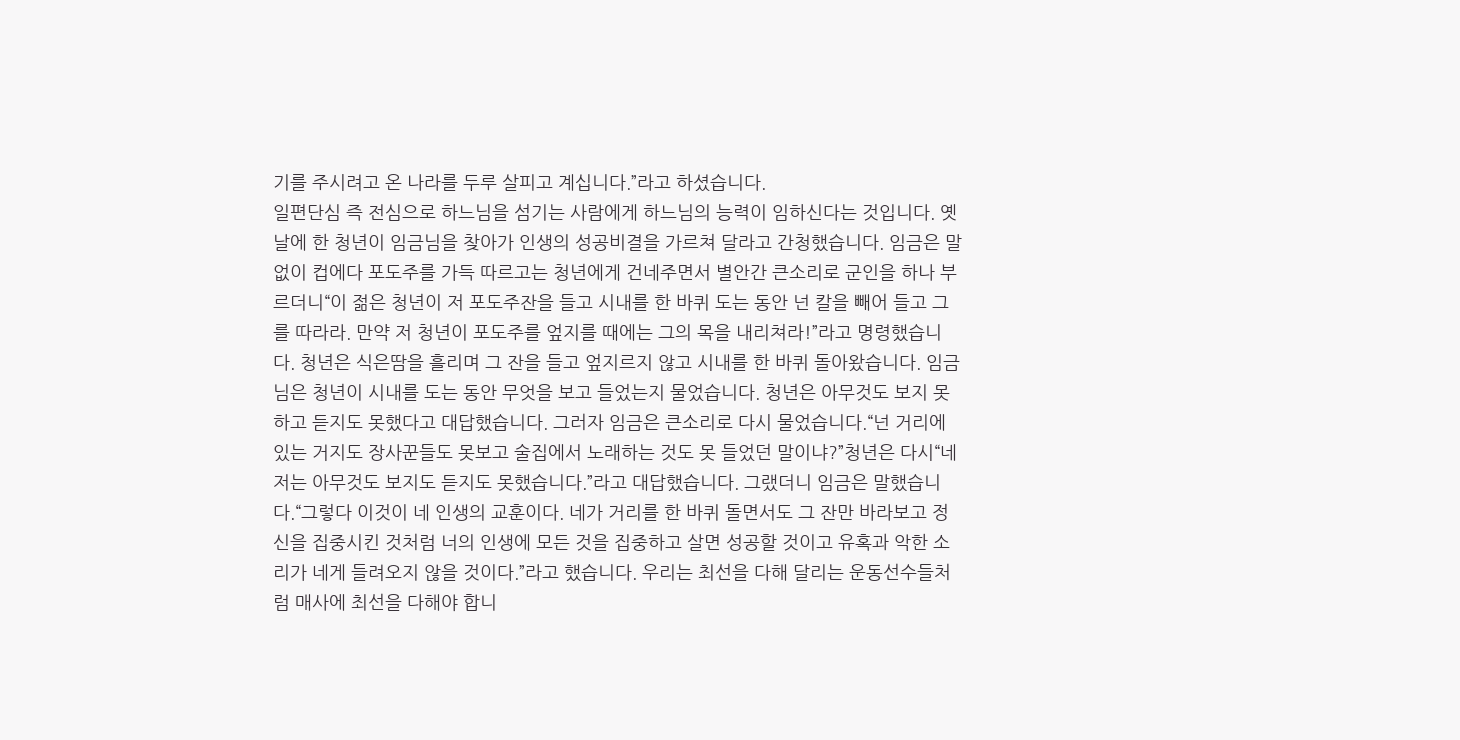기를 주시려고 온 나라를 두루 살피고 계십니다.”라고 하셨습니다.
일편단심 즉 전심으로 하느님을 섬기는 사람에게 하느님의 능력이 임하신다는 것입니다. 옛날에 한 청년이 임금님을 찾아가 인생의 성공비결을 가르쳐 달라고 간청했습니다. 임금은 말없이 컵에다 포도주를 가득 따르고는 청년에게 건네주면서 별안간 큰소리로 군인을 하나 부르더니“이 젊은 청년이 저 포도주잔을 들고 시내를 한 바퀴 도는 동안 넌 칼을 빼어 들고 그를 따라라. 만약 저 청년이 포도주를 엎지를 때에는 그의 목을 내리쳐라!”라고 명령했습니다. 청년은 식은땀을 흘리며 그 잔을 들고 엎지르지 않고 시내를 한 바퀴 돌아왔습니다. 임금님은 청년이 시내를 도는 동안 무엇을 보고 들었는지 물었습니다. 청년은 아무것도 보지 못하고 듣지도 못했다고 대답했습니다. 그러자 임금은 큰소리로 다시 물었습니다.“넌 거리에 있는 거지도 장사꾼들도 못보고 술집에서 노래하는 것도 못 들었던 말이냐?”청년은 다시“네 저는 아무것도 보지도 듣지도 못했습니다.”라고 대답했습니다. 그랬더니 임금은 말했습니다.“그렇다 이것이 네 인생의 교훈이다. 네가 거리를 한 바퀴 돌면서도 그 잔만 바라보고 정신을 집중시킨 것처럼 너의 인생에 모든 것을 집중하고 살면 성공할 것이고 유혹과 악한 소리가 네게 들려오지 않을 것이다.”라고 했습니다. 우리는 최선을 다해 달리는 운동선수들처럼 매사에 최선을 다해야 합니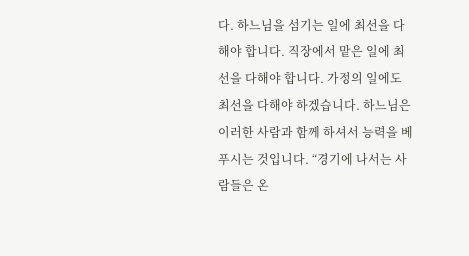다. 하느님을 섬기는 일에 최선을 다해야 합니다. 직장에서 맡은 일에 최선을 다해야 합니다. 가정의 일에도 최선을 다해야 하겠습니다. 하느님은 이러한 사람과 함께 하셔서 능력을 베푸시는 것입니다. “경기에 나서는 사람들은 온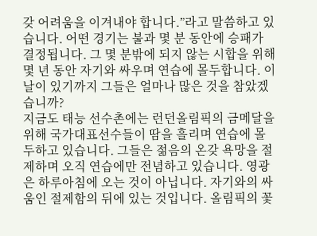갖 어려움을 이겨내야 합니다.”라고 말씀하고 있습니다. 어떤 경기는 불과 몇 분 동안에 승패가 결정됩니다. 그 몇 분밖에 되지 않는 시합을 위해 몇 년 동안 자기와 싸우며 연습에 몰두합니다. 이 날이 있기까지 그들은 얼마나 많은 것을 참았겠습니까?
지금도 태능 선수촌에는 런던올림픽의 금메달을 위해 국가대표선수들이 땀을 흘리며 연습에 몰두하고 있습니다. 그들은 젊음의 온갖 욕망을 절제하며 오직 연습에만 전념하고 있습니다. 영광은 하루아침에 오는 것이 아닙니다. 자기와의 싸움인 절제함의 뒤에 있는 것입니다. 올림픽의 꽃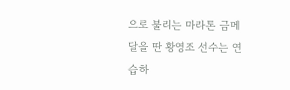으로 불리는 마라톤 금메달을 딴 황영조 선수는 연습하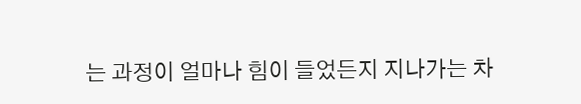는 과정이 얼마나 힘이 들었든지 지나가는 차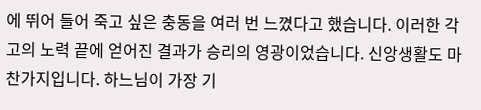에 뛰어 들어 죽고 싶은 충동을 여러 번 느꼈다고 했습니다. 이러한 각고의 노력 끝에 얻어진 결과가 승리의 영광이었습니다. 신앙생활도 마찬가지입니다. 하느님이 가장 기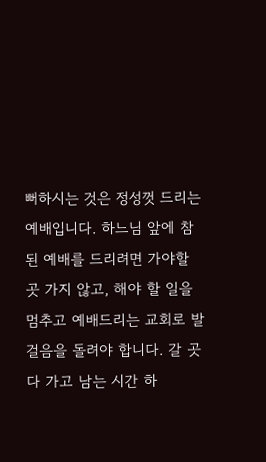뻐하시는 것은 정성껏 드리는 예배입니다. 하느님 앞에 참된 예배를 드리려면 가야할 곳 가지 않고, 해야 할 일을 멈추고 예배드리는 교회로 발걸음을 돌려야 합니다. 갈 곳 다 가고 남는 시간 하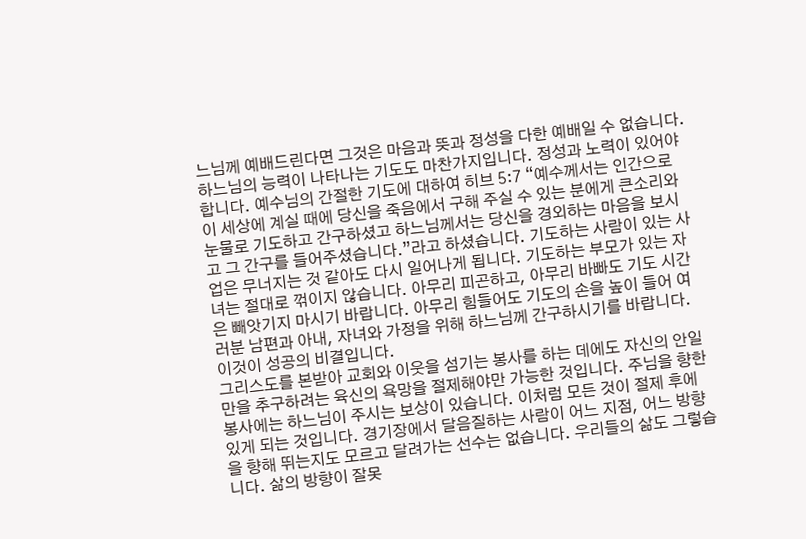느님께 예배드린다면 그것은 마음과 뜻과 정성을 다한 예배일 수 없습니다. 하느님의 능력이 나타나는 기도도 마찬가지입니다. 정성과 노력이 있어야 합니다. 예수님의 간절한 기도에 대하여 히브 5:7 “예수께서는 인간으로 이 세상에 계실 때에 당신을 죽음에서 구해 주실 수 있는 분에게 큰소리와 눈물로 기도하고 간구하셨고 하느님께서는 당신을 경외하는 마음을 보시고 그 간구를 들어주셨습니다.”라고 하셨습니다. 기도하는 사람이 있는 사업은 무너지는 것 같아도 다시 일어나게 됩니다. 기도하는 부모가 있는 자녀는 절대로 꺾이지 않습니다. 아무리 피곤하고, 아무리 바빠도 기도 시간은 빼앗기지 마시기 바랍니다. 아무리 힘들어도 기도의 손을 높이 들어 여러분 남편과 아내, 자녀와 가정을 위해 하느님께 간구하시기를 바랍니다. 이것이 성공의 비결입니다.
그리스도를 본받아 교회와 이웃을 섬기는 봉사를 하는 데에도 자신의 안일만을 추구하려는 육신의 욕망을 절제해야만 가능한 것입니다. 주님을 향한 봉사에는 하느님이 주시는 보상이 있습니다. 이처럼 모든 것이 절제 후에 있게 되는 것입니다. 경기장에서 달음질하는 사람이 어느 지점, 어느 방향을 향해 뛰는지도 모르고 달려가는 선수는 없습니다. 우리들의 삶도 그렇습니다. 삶의 방향이 잘못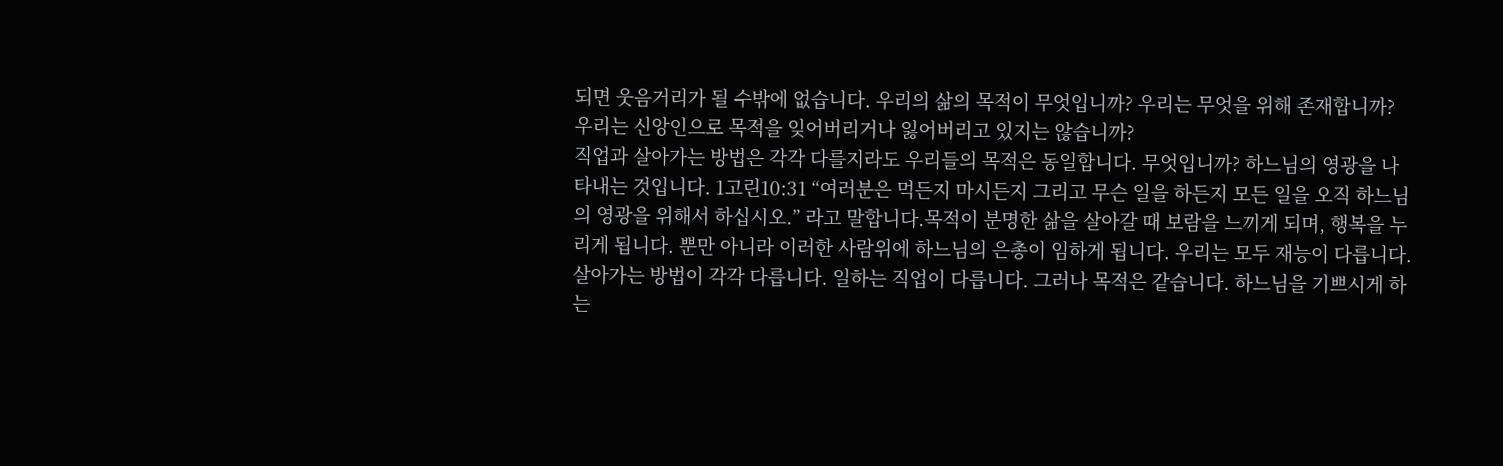되면 웃음거리가 될 수밖에 없습니다. 우리의 삶의 목적이 무엇입니까? 우리는 무엇을 위해 존재합니까?
우리는 신앙인으로 목적을 잊어버리거나 잃어버리고 있지는 않습니까?
직업과 살아가는 방법은 각각 다를지라도 우리들의 목적은 동일합니다. 무엇입니까? 하느님의 영광을 나타내는 것입니다. 1고린10:31 “여러분은 먹든지 마시든지 그리고 무슨 일을 하든지 모든 일을 오직 하느님의 영광을 위해서 하십시오.” 라고 말합니다.목적이 분명한 삶을 살아갈 때 보람을 느끼게 되며, 행복을 누리게 됩니다. 뿐만 아니라 이러한 사람위에 하느님의 은총이 임하게 됩니다. 우리는 모두 재능이 다릅니다. 살아가는 방법이 각각 다릅니다. 일하는 직업이 다릅니다. 그러나 목적은 같습니다. 하느님을 기쁘시게 하는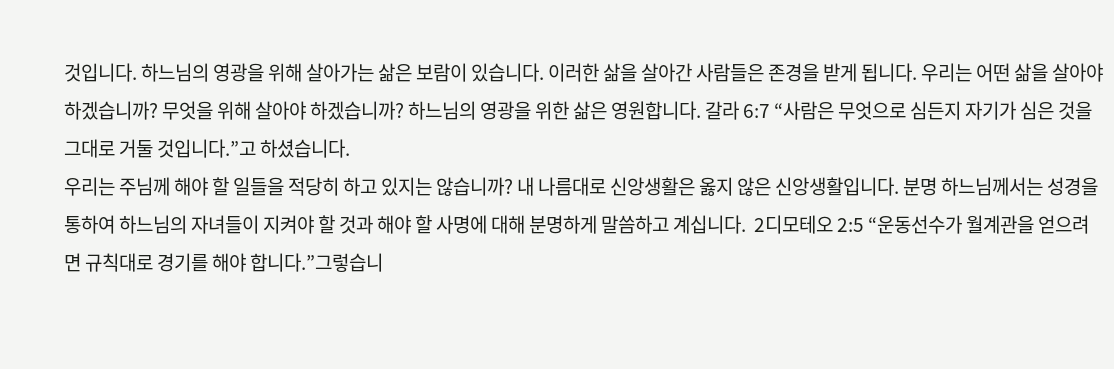것입니다. 하느님의 영광을 위해 살아가는 삶은 보람이 있습니다. 이러한 삶을 살아간 사람들은 존경을 받게 됩니다. 우리는 어떤 삶을 살아야 하겠습니까? 무엇을 위해 살아야 하겠습니까? 하느님의 영광을 위한 삶은 영원합니다. 갈라 6:7 “사람은 무엇으로 심든지 자기가 심은 것을 그대로 거둘 것입니다.”고 하셨습니다.
우리는 주님께 해야 할 일들을 적당히 하고 있지는 않습니까? 내 나름대로 신앙생활은 옳지 않은 신앙생활입니다. 분명 하느님께서는 성경을 통하여 하느님의 자녀들이 지켜야 할 것과 해야 할 사명에 대해 분명하게 말씀하고 계십니다.  2디모테오 2:5 “운동선수가 월계관을 얻으려면 규칙대로 경기를 해야 합니다.”그렇습니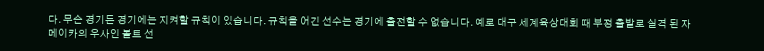다. 무슨 경기든 경기에는 지켜할 규칙이 있습니다. 규칙을 어긴 선수는 경기에 출전할 수 없습니다. 예로 대구 세계육상대회 때 부정 출발로 실격 된 자메이카의 우사인 볼트 선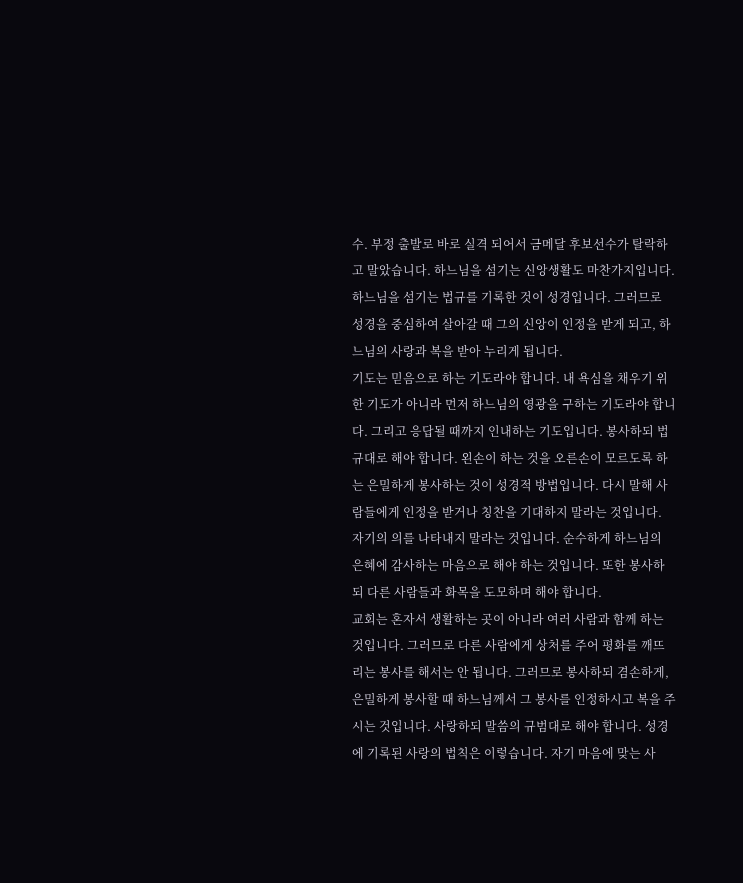수. 부정 출발로 바로 실격 되어서 금메달 후보선수가 탈락하고 말았습니다. 하느님을 섬기는 신앙생활도 마찬가지입니다. 하느님을 섬기는 법규를 기록한 것이 성경입니다. 그러므로 성경을 중심하여 살아갈 때 그의 신앙이 인정을 받게 되고, 하느님의 사랑과 복을 받아 누리게 됩니다.
기도는 믿음으로 하는 기도라야 합니다. 내 욕심을 채우기 위한 기도가 아니라 먼저 하느님의 영광을 구하는 기도라야 합니다. 그리고 응답될 때까지 인내하는 기도입니다. 봉사하되 법규대로 해야 합니다. 왼손이 하는 것을 오른손이 모르도록 하는 은밀하게 봉사하는 것이 성경적 방법입니다. 다시 말해 사람들에게 인정을 받거나 칭찬을 기대하지 말라는 것입니다. 자기의 의를 나타내지 말라는 것입니다. 순수하게 하느님의 은혜에 감사하는 마음으로 해야 하는 것입니다. 또한 봉사하되 다른 사람들과 화목을 도모하며 해야 합니다.
교회는 혼자서 생활하는 곳이 아니라 여러 사람과 함께 하는 것입니다. 그러므로 다른 사람에게 상처를 주어 평화를 깨뜨리는 봉사를 해서는 안 됩니다. 그러므로 봉사하되 겸손하게, 은밀하게 봉사할 때 하느님께서 그 봉사를 인정하시고 복을 주시는 것입니다. 사랑하되 말씀의 규범대로 해야 합니다. 성경에 기록된 사랑의 법칙은 이렇습니다. 자기 마음에 맞는 사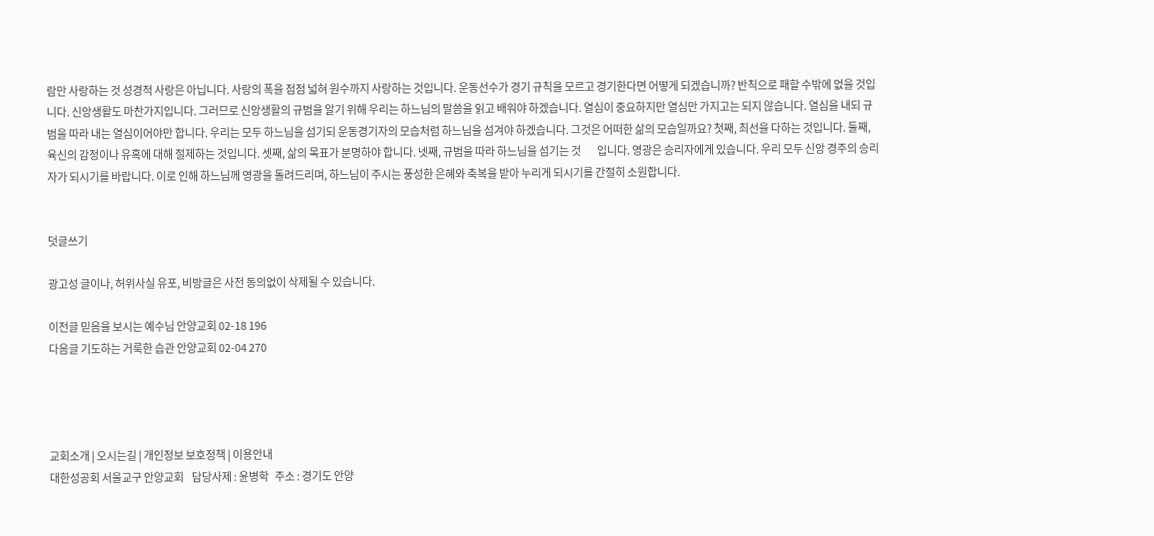람만 사랑하는 것 성경적 사랑은 아닙니다. 사랑의 폭을 점점 넓혀 원수까지 사랑하는 것입니다. 운동선수가 경기 규칙을 모르고 경기한다면 어떻게 되겠습니까? 반칙으로 패할 수밖에 없을 것입니다. 신앙생활도 마찬가지입니다. 그러므로 신앙생활의 규범을 알기 위해 우리는 하느님의 말씀을 읽고 배워야 하겠습니다. 열심이 중요하지만 열심만 가지고는 되지 않습니다. 열심을 내되 규범을 따라 내는 열심이어야만 합니다. 우리는 모두 하느님을 섬기되 운동경기자의 모습처럼 하느님을 섬겨야 하겠습니다. 그것은 어떠한 삶의 모습일까요? 첫째, 최선을 다하는 것입니다. 둘째, 육신의 감정이나 유혹에 대해 절제하는 것입니다. 셋째, 삶의 목표가 분명하야 합니다. 넷째, 규범을 따라 하느님을 섬기는 것        입니다. 영광은 승리자에게 있습니다. 우리 모두 신앙 경주의 승리자가 되시기를 바랍니다. 이로 인해 하느님께 영광을 돌려드리며, 하느님이 주시는 풍성한 은혜와 축복을 받아 누리게 되시기를 간절히 소원합니다.


덧글쓰기

광고성 글이나, 허위사실 유포, 비방글은 사전 동의없이 삭제될 수 있습니다.

이전글 믿음을 보시는 예수님 안양교회 02-18 196
다음글 기도하는 거룩한 습관 안양교회 02-04 270




교회소개 | 오시는길 | 개인정보 보호정책 | 이용안내
대한성공회 서울교구 안양교회    담당사제 : 윤병학   주소 : 경기도 안양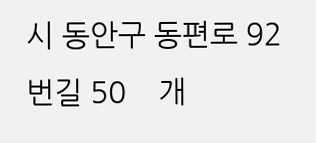시 동안구 동편로 92번길 50    개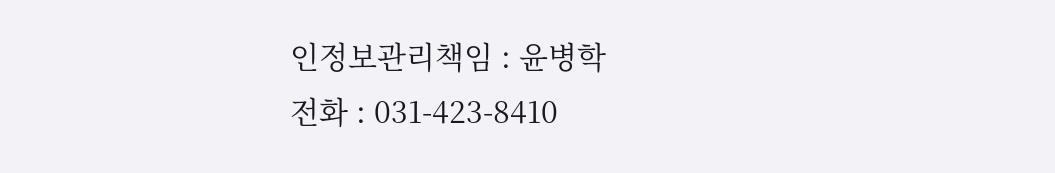인정보관리책임 : 윤병학
전화 : 031-423-8410